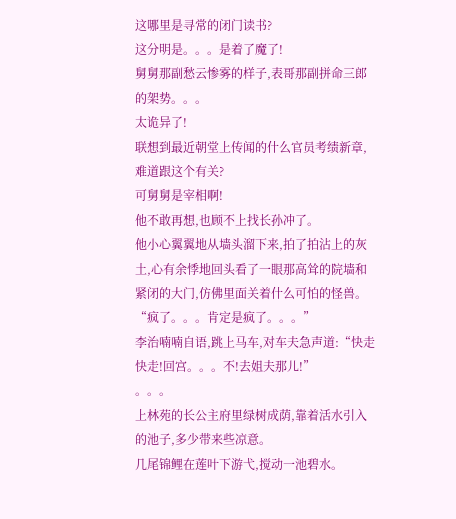这哪里是寻常的闭门读书?
这分明是。。。是着了魔了!
舅舅那副愁云惨雾的样子,表哥那副拼命三郎的架势。。。
太诡异了!
联想到最近朝堂上传闻的什么官员考绩新章,难道跟这个有关?
可舅舅是宰相啊!
他不敢再想,也顾不上找长孙冲了。
他小心翼翼地从墙头溜下来,拍了拍沾上的灰土,心有余悸地回头看了一眼那高耸的院墙和紧闭的大门,仿佛里面关着什么可怕的怪兽。
“疯了。。。肯定是疯了。。。”
李治喃喃自语,跳上马车,对车夫急声道:“快走快走!回宫。。。不!去姐夫那儿!”
。。。
上林苑的长公主府里绿树成荫,靠着活水引入的池子,多少带来些凉意。
几尾锦鲤在莲叶下游弋,搅动一池碧水。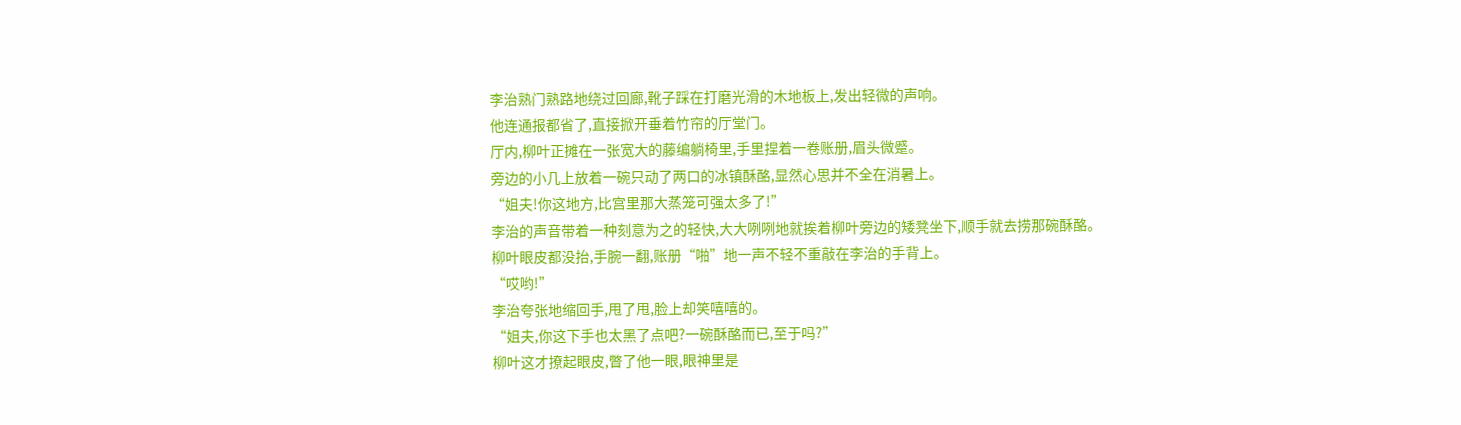李治熟门熟路地绕过回廊,靴子踩在打磨光滑的木地板上,发出轻微的声响。
他连通报都省了,直接掀开垂着竹帘的厅堂门。
厅内,柳叶正摊在一张宽大的藤编躺椅里,手里捏着一卷账册,眉头微蹙。
旁边的小几上放着一碗只动了两口的冰镇酥酪,显然心思并不全在消暑上。
“姐夫!你这地方,比宫里那大蒸笼可强太多了!”
李治的声音带着一种刻意为之的轻快,大大咧咧地就挨着柳叶旁边的矮凳坐下,顺手就去捞那碗酥酪。
柳叶眼皮都没抬,手腕一翻,账册“啪”地一声不轻不重敲在李治的手背上。
“哎哟!”
李治夸张地缩回手,甩了甩,脸上却笑嘻嘻的。
“姐夫,你这下手也太黑了点吧?一碗酥酪而已,至于吗?”
柳叶这才撩起眼皮,瞥了他一眼,眼神里是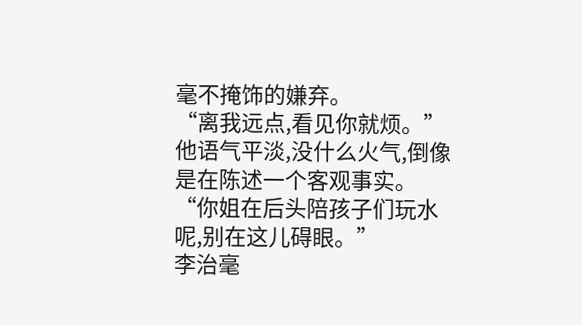毫不掩饰的嫌弃。
“离我远点,看见你就烦。”
他语气平淡,没什么火气,倒像是在陈述一个客观事实。
“你姐在后头陪孩子们玩水呢,别在这儿碍眼。”
李治毫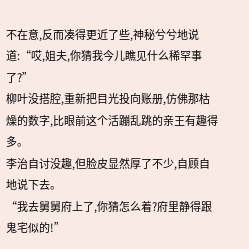不在意,反而凑得更近了些,神秘兮兮地说道:“哎,姐夫,你猜我今儿瞧见什么稀罕事了?”
柳叶没搭腔,重新把目光投向账册,仿佛那枯燥的数字,比眼前这个活蹦乱跳的亲王有趣得多。
李治自讨没趣,但脸皮显然厚了不少,自顾自地说下去。
“我去舅舅府上了,你猜怎么着?府里静得跟鬼宅似的!”